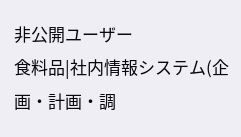非公開ユーザー
食料品|社内情報システム(企画・計画・調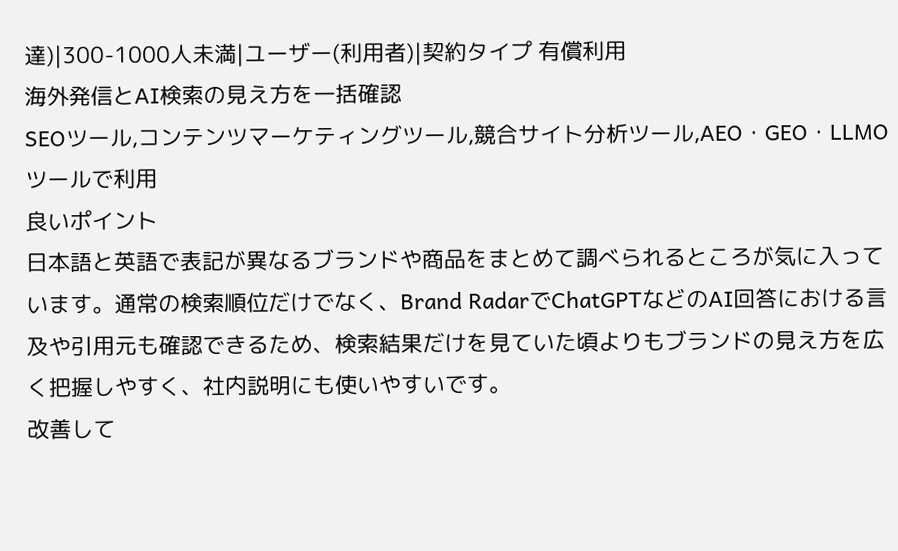達)|300-1000人未満|ユーザー(利用者)|契約タイプ 有償利用
海外発信とAI検索の見え方を一括確認
SEOツール,コンテンツマーケティングツール,競合サイト分析ツール,AEO・GEO・LLMOツールで利用
良いポイント
日本語と英語で表記が異なるブランドや商品をまとめて調べられるところが気に入っています。通常の検索順位だけでなく、Brand RadarでChatGPTなどのAI回答における言及や引用元も確認できるため、検索結果だけを見ていた頃よりもブランドの見え方を広く把握しやすく、社内説明にも使いやすいです。
改善して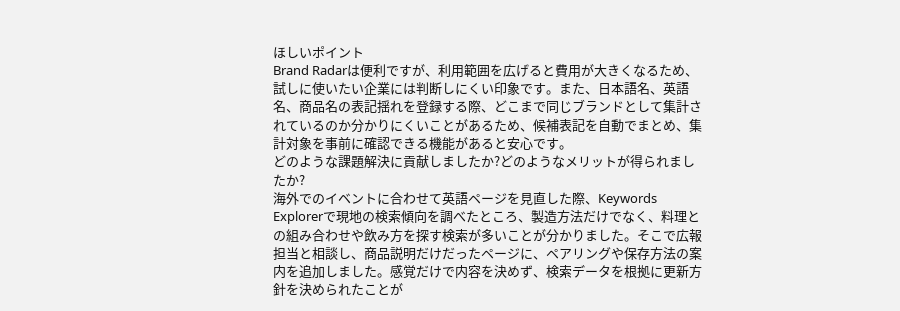ほしいポイント
Brand Radarは便利ですが、利用範囲を広げると費用が大きくなるため、試しに使いたい企業には判断しにくい印象です。また、日本語名、英語名、商品名の表記揺れを登録する際、どこまで同じブランドとして集計されているのか分かりにくいことがあるため、候補表記を自動でまとめ、集計対象を事前に確認できる機能があると安心です。
どのような課題解決に貢献しましたか?どのようなメリットが得られましたか?
海外でのイベントに合わせて英語ページを見直した際、Keywords Explorerで現地の検索傾向を調べたところ、製造方法だけでなく、料理との組み合わせや飲み方を探す検索が多いことが分かりました。そこで広報担当と相談し、商品説明だけだったページに、ペアリングや保存方法の案内を追加しました。感覚だけで内容を決めず、検索データを根拠に更新方針を決められたことが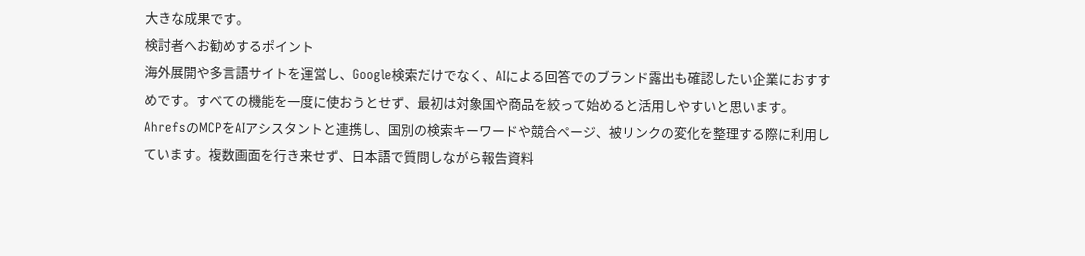大きな成果です。
検討者へお勧めするポイント
海外展開や多言語サイトを運営し、Google検索だけでなく、AIによる回答でのブランド露出も確認したい企業におすすめです。すべての機能を一度に使おうとせず、最初は対象国や商品を絞って始めると活用しやすいと思います。
AhrefsのMCPをAIアシスタントと連携し、国別の検索キーワードや競合ページ、被リンクの変化を整理する際に利用しています。複数画面を行き来せず、日本語で質問しながら報告資料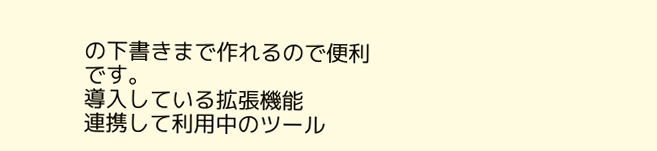の下書きまで作れるので便利です。
導入している拡張機能
連携して利用中のツール